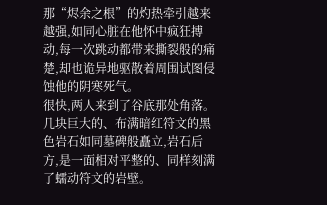那“烬余之根”的灼热牵引越来越强,如同心脏在他怀中疯狂搏动,每一次跳动都带来撕裂般的痛楚,却也诡异地驱散着周围试图侵蚀他的阴寒死气。
很快,两人来到了谷底那处角落。
几块巨大的、布满暗红符文的黑色岩石如同墓碑般矗立,岩石后方,是一面相对平整的、同样刻满了蠕动符文的岩壁。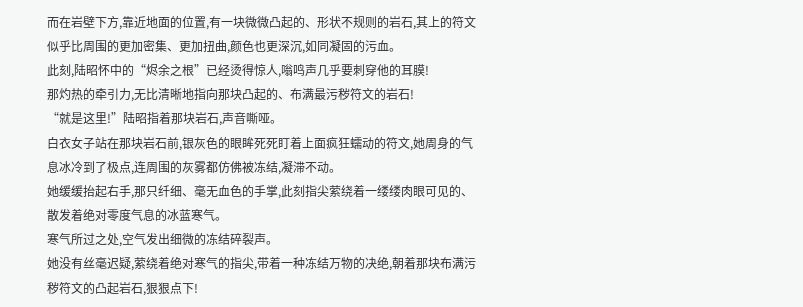而在岩壁下方,靠近地面的位置,有一块微微凸起的、形状不规则的岩石,其上的符文似乎比周围的更加密集、更加扭曲,颜色也更深沉,如同凝固的污血。
此刻,陆昭怀中的“烬余之根”已经烫得惊人,嗡鸣声几乎要刺穿他的耳膜!
那灼热的牵引力,无比清晰地指向那块凸起的、布满最污秽符文的岩石!
“就是这里!”陆昭指着那块岩石,声音嘶哑。
白衣女子站在那块岩石前,银灰色的眼眸死死盯着上面疯狂蠕动的符文,她周身的气息冰冷到了极点,连周围的灰雾都仿佛被冻结,凝滞不动。
她缓缓抬起右手,那只纤细、毫无血色的手掌,此刻指尖萦绕着一缕缕肉眼可见的、散发着绝对零度气息的冰蓝寒气。
寒气所过之处,空气发出细微的冻结碎裂声。
她没有丝毫迟疑,萦绕着绝对寒气的指尖,带着一种冻结万物的决绝,朝着那块布满污秽符文的凸起岩石,狠狠点下!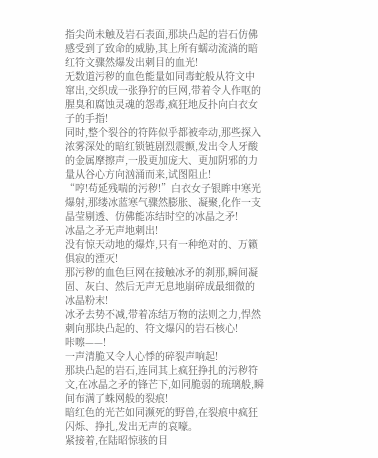指尖尚未触及岩石表面,那块凸起的岩石仿佛感受到了致命的威胁,其上所有蠕动流淌的暗红符文骤然爆发出刺目的血光!
无数道污秽的血色能量如同毒蛇般从符文中窜出,交织成一张狰狞的巨网,带着令人作呕的腥臭和腐蚀灵魂的怨毒,疯狂地反扑向白衣女子的手指!
同时,整个裂谷的符阵似乎都被牵动,那些探入浓雾深处的暗红锁链剧烈震颤,发出令人牙酸的金属摩擦声,一股更加庞大、更加阴邪的力量从谷心方向汹涌而来,试图阻止!
“哼!苟延残喘的污秽!”白衣女子银眸中寒光爆射,那缕冰蓝寒气骤然膨胀、凝聚,化作一支晶莹剔透、仿佛能冻结时空的冰晶之矛!
冰晶之矛无声地刺出!
没有惊天动地的爆炸,只有一种绝对的、万籁俱寂的湮灭!
那污秽的血色巨网在接触冰矛的刹那,瞬间凝固、灰白、然后无声无息地崩碎成最细微的冰晶粉末!
冰矛去势不减,带着冻结万物的法则之力,悍然刺向那块凸起的、符文爆闪的岩石核心!
咔嚓——!
一声清脆又令人心悸的碎裂声响起!
那块凸起的岩石,连同其上疯狂挣扎的污秽符文,在冰晶之矛的锋芒下,如同脆弱的琉璃般,瞬间布满了蛛网般的裂痕!
暗红色的光芒如同濒死的野兽,在裂痕中疯狂闪烁、挣扎,发出无声的哀嚎。
紧接着,在陆昭惊骇的目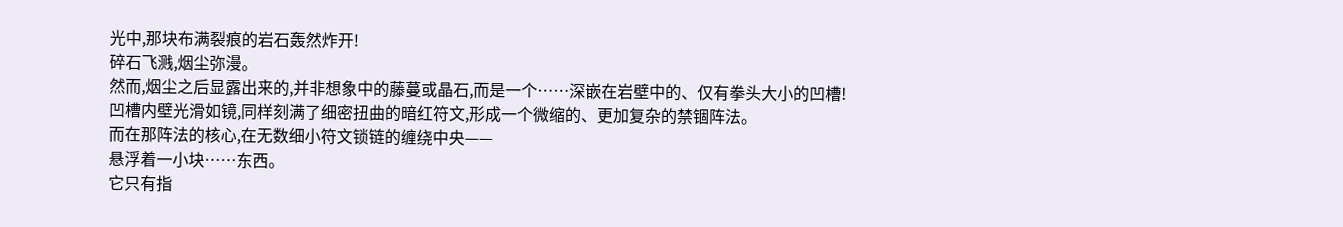光中,那块布满裂痕的岩石轰然炸开!
碎石飞溅,烟尘弥漫。
然而,烟尘之后显露出来的,并非想象中的藤蔓或晶石,而是一个……深嵌在岩壁中的、仅有拳头大小的凹槽!
凹槽内壁光滑如镜,同样刻满了细密扭曲的暗红符文,形成一个微缩的、更加复杂的禁锢阵法。
而在那阵法的核心,在无数细小符文锁链的缠绕中央——
悬浮着一小块……东西。
它只有指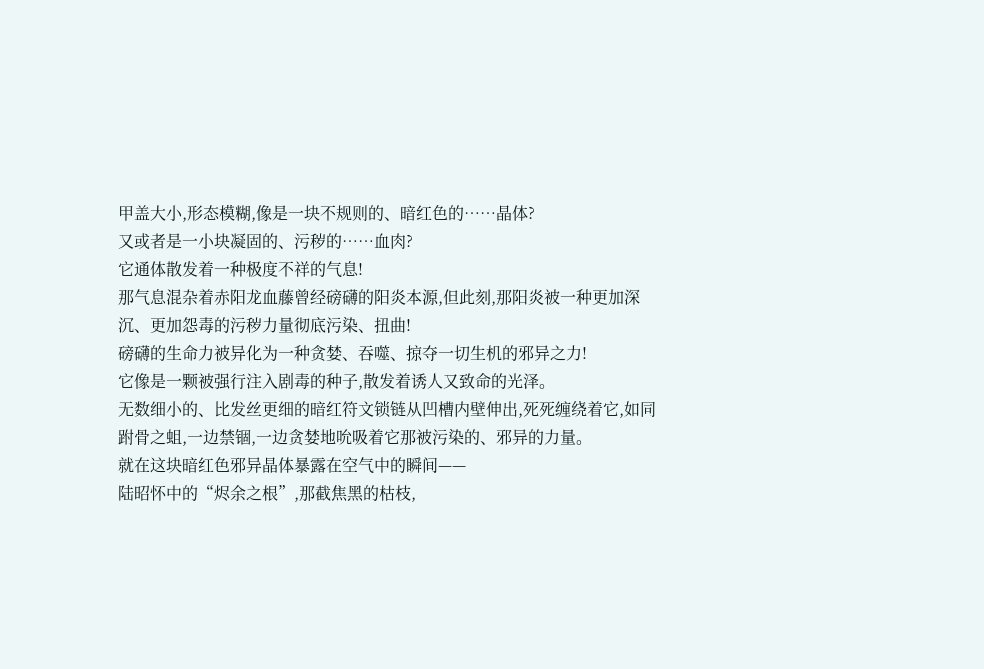甲盖大小,形态模糊,像是一块不规则的、暗红色的……晶体?
又或者是一小块凝固的、污秽的……血肉?
它通体散发着一种极度不祥的气息!
那气息混杂着赤阳龙血藤曾经磅礴的阳炎本源,但此刻,那阳炎被一种更加深沉、更加怨毒的污秽力量彻底污染、扭曲!
磅礴的生命力被异化为一种贪婪、吞噬、掠夺一切生机的邪异之力!
它像是一颗被强行注入剧毒的种子,散发着诱人又致命的光泽。
无数细小的、比发丝更细的暗红符文锁链从凹槽内壁伸出,死死缠绕着它,如同跗骨之蛆,一边禁锢,一边贪婪地吮吸着它那被污染的、邪异的力量。
就在这块暗红色邪异晶体暴露在空气中的瞬间——
陆昭怀中的“烬余之根”,那截焦黑的枯枝,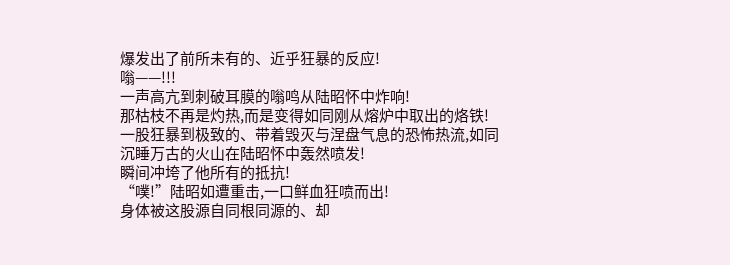爆发出了前所未有的、近乎狂暴的反应!
嗡——!!!
一声高亢到刺破耳膜的嗡鸣从陆昭怀中炸响!
那枯枝不再是灼热,而是变得如同刚从熔炉中取出的烙铁!
一股狂暴到极致的、带着毁灭与涅盘气息的恐怖热流,如同沉睡万古的火山在陆昭怀中轰然喷发!
瞬间冲垮了他所有的抵抗!
“噗!”陆昭如遭重击,一口鲜血狂喷而出!
身体被这股源自同根同源的、却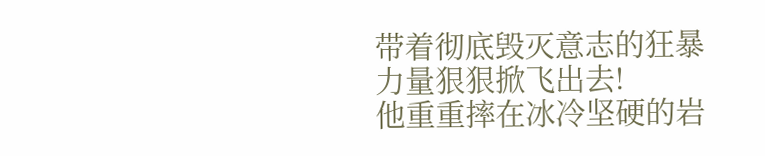带着彻底毁灭意志的狂暴力量狠狠掀飞出去!
他重重摔在冰冷坚硬的岩